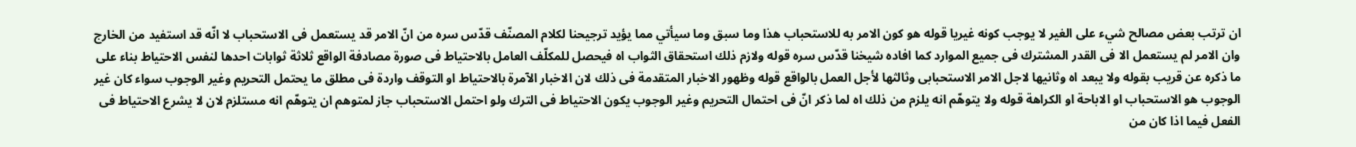ان ترتب بعض مصالح شيء على الغير لا يوجب كونه غيريا قوله هو كون الامر به للاستحباب هذا وما سبق وما سيأتي مما يؤيد ترجيحنا لكلام المصنّف قدّس سره من انّ الامر قد يستعمل فى الاستحباب لا انّه قد استفيد من الخارج وان الامر لم يستعمل الا فى القدر المشترك فى جميع الموارد كما افاده شيخنا قدّس سره قوله ولازم ذلك استحقاق الثواب اه فيحصل للمكلّف العامل بالاحتياط فى صورة مصادفة الواقع ثلاثة ثوابات احدها لنفس الاحتياط بناء على ما ذكره عن قريب بقوله ولا يبعد اه وثانيها لاجل الامر الاستحبابى وثالثها لأجل العمل بالواقع قوله وظهور الاخبار المتقدمة فى ذلك لان الاخبار الآمرة بالاحتياط او التوقف واردة فى مطلق ما يحتمل التحريم وغير الوجوب سواء كان غير الوجوب هو الاستحباب او الاباحة او الكراهة قوله ولا يتوهّم انه يلزم من ذلك اه لما ذكر انّ فى احتمال التحريم وغير الوجوب يكون الاحتياط فى الترك ولو احتمل الاستحباب جاز لمتوهم ان يتوهّم انه مستلزم لان لا يشرع الاحتياط فى الفعل فيما اذا كان من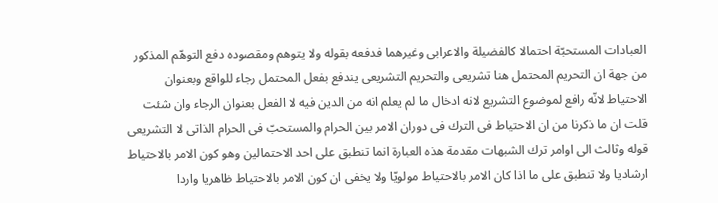العبادات المستحبّة احتمالا كالفضيلة والاعرابى وغيرهما فدفعه بقوله ولا يتوهم ومقصوده دفع التوهّم المذكور من جهة ان التحريم المحتمل هنا تشريعى والتحريم التشريعى يندفع بفعل المحتمل رجاء للواقع وبعنوان الاحتياط لانّه رافع لموضوع التشريع لانه ادخال ما لم يعلم انه من الدين فيه لا الفعل بعنوان الرجاء وان شئت قلت ان ما ذكرنا من ان الاحتياط فى الترك فى دوران الامر بين الحرام والمستحبّ فى الحرام الذاتى لا التشريعى قوله وثالث الى اوامر ترك الشبهات مقدمة هذه العبارة انما تنطبق على احد الاحتمالين وهو كون الامر بالاحتياط ارشاديا ولا تنطبق على ما اذا كان الامر بالاحتياط مولويّا ولا يخفى ان كون الامر بالاحتياط ظاهريا واردا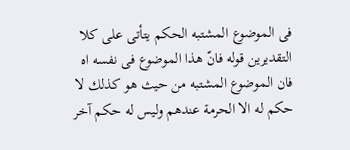فى الموضوع المشتبه الحكم يتأتى على كلا التقديرين قوله فانّ هذا الموضوع فى نفسه اه فان الموضوع المشتبه من حيث هو كذلك لا حكم له الا الحرمة عندهم وليس له حكم آخر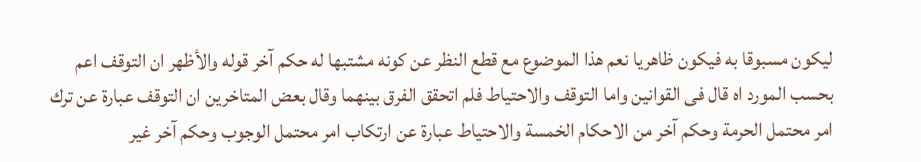ليكون مسبوقا به فيكون ظاهريا نعم هذا الموضوع مع قطع النظر عن كونه مشتبها له حكم آخر قوله والأظهر ان التوقف اعم بحسب المورد اه قال فى القوانين واما التوقف والاحتياط فلم اتحقق الفرق بينهما وقال بعض المتاخرين ان التوقف عبارة عن ترك امر محتمل الحرمة وحكم آخر من الاحكام الخمسة والاحتياط عبارة عن ارتكاب امر محتمل الوجوب وحكم آخر غير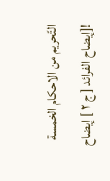التّحريم من الاحكام الخمسة
![إيضاح الفرائد [ ج ٢ ] إيضاح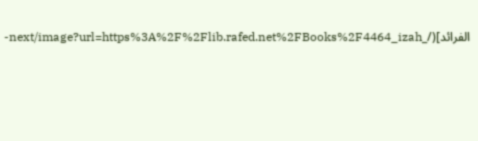الفرائد](/_next/image?url=https%3A%2F%2Flib.rafed.net%2FBooks%2F4464_izah-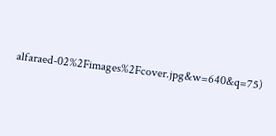alfaraed-02%2Fimages%2Fcover.jpg&w=640&q=75)